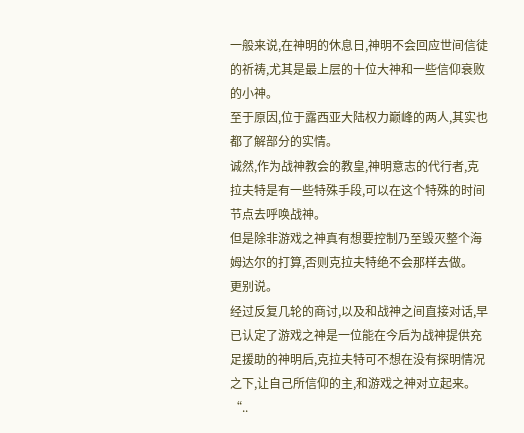一般来说,在神明的休息日,神明不会回应世间信徒的祈祷,尤其是最上层的十位大神和一些信仰衰败的小神。
至于原因,位于露西亚大陆权力巅峰的两人,其实也都了解部分的实情。
诚然,作为战神教会的教皇,神明意志的代行者,克拉夫特是有一些特殊手段,可以在这个特殊的时间节点去呼唤战神。
但是除非游戏之神真有想要控制乃至毁灭整个海姆达尔的打算,否则克拉夫特绝不会那样去做。
更别说。
经过反复几轮的商讨,以及和战神之间直接对话,早已认定了游戏之神是一位能在今后为战神提供充足援助的神明后,克拉夫特可不想在没有探明情况之下,让自己所信仰的主,和游戏之神对立起来。
“..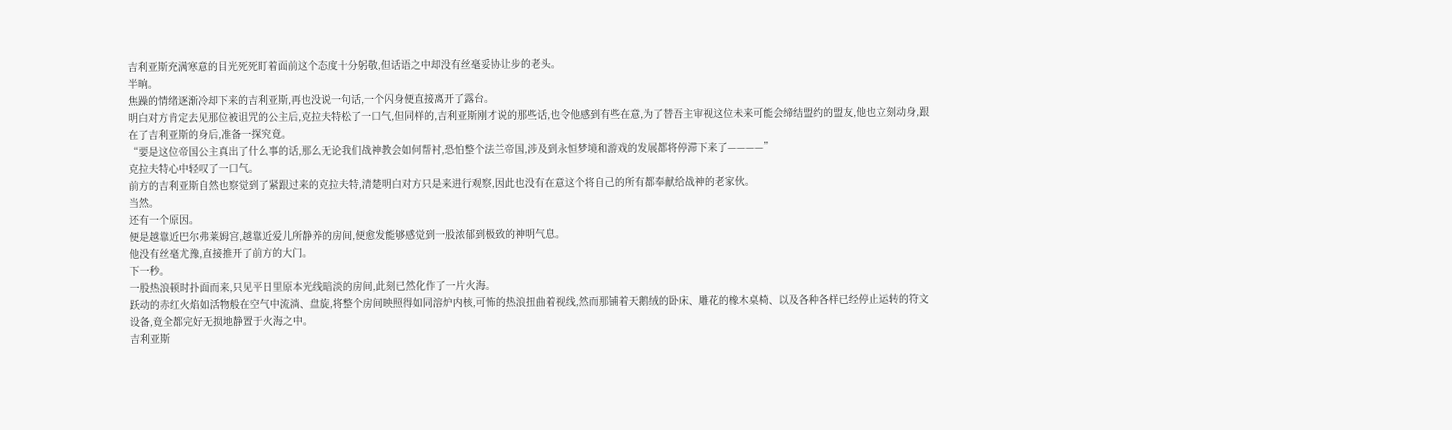吉利亚斯充满寒意的目光死死盯着面前这个态度十分躬敬,但话语之中却没有丝毫妥协让步的老头。
半晌。
焦躁的情绪逐渐冷却下来的吉利亚斯,再也没说一句话,一个闪身便直接离开了露台。
明白对方肯定去见那位被诅咒的公主后,克拉夫特松了一口气,但同样的,吉利亚斯刚才说的那些话,也令他感到有些在意,为了替吾主审视这位未来可能会缔结盟约的盟友,他也立刻动身,跟在了吉利亚斯的身后,准备一探究竟。
“要是这位帝国公主真出了什么事的话,那么无论我们战神教会如何帮衬,恐怕整个法兰帝国,涉及到永恒梦境和游戏的发展都将停滞下来了————”
克拉夫特心中轻叹了一口气。
前方的吉利亚斯自然也察觉到了紧跟过来的克拉夫特,清楚明白对方只是来进行观察,因此也没有在意这个将自己的所有都奉献给战神的老家伙。
当然。
还有一个原因。
便是越靠近巴尔弗莱姆宫,越靠近爱儿所静养的房间,便愈发能够感觉到一股浓郁到极致的神明气息。
他没有丝毫尤豫,直接推开了前方的大门。
下一秒。
一股热浪顿时扑面而来,只见平日里原本光线暗淡的房间,此刻已然化作了一片火海。
跃动的赤红火焰如活物般在空气中流淌、盘旋,将整个房间映照得如同溶炉内核,可怖的热浪扭曲着视线,然而那铺着天鹅绒的卧床、雕花的橡木桌椅、以及各种各样已经停止运转的符文设备,竟全都完好无损地静置于火海之中。
吉利亚斯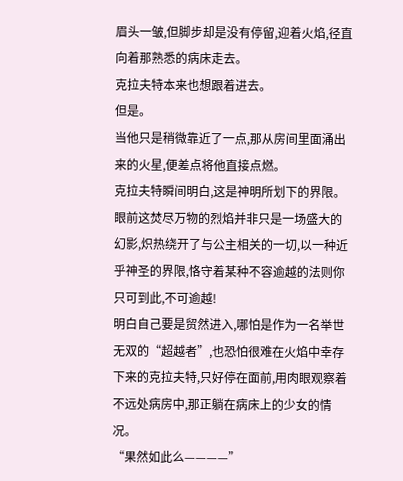眉头一皱,但脚步却是没有停留,迎着火焰,径直向着那熟悉的病床走去。
克拉夫特本来也想跟着进去。
但是。
当他只是稍微靠近了一点,那从房间里面涌出来的火星,便差点将他直接点燃。
克拉夫特瞬间明白,这是神明所划下的界限。
眼前这焚尽万物的烈焰并非只是一场盛大的幻影,炽热绕开了与公主相关的一切,以一种近乎神圣的界限,恪守着某种不容逾越的法则你只可到此,不可逾越!
明白自己要是贸然进入,哪怕是作为一名举世无双的“超越者”,也恐怕很难在火焰中幸存下来的克拉夫特,只好停在面前,用肉眼观察着不远处病房中,那正躺在病床上的少女的情况。
“果然如此么————”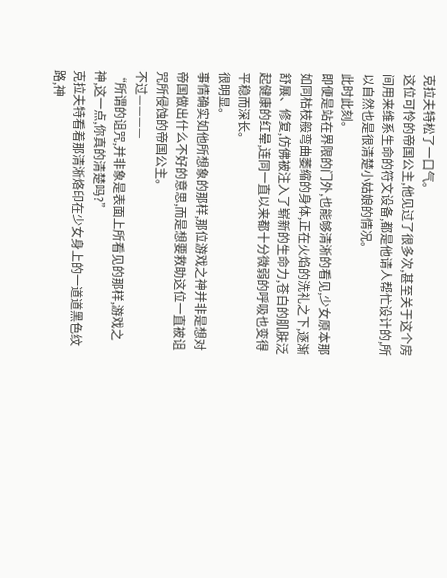克拉夫特松了一口气。
这位可怜的帝国公主,他见过了很多次,甚至关于这个房间用来维系生命的符文设备,都是他请人帮忙设计的,所以自然也是很清楚小姑娘的情况。
此时此刻。
即便是站在界限的门外,也能够清淅的看见,少女原本那如同枯枝般弯曲萎缩的身体,正在火焰的洗礼之下,逐渐舒展、修复,仿佛被注入了崭新的生命力,苍白的肌肤泛起健康的红晕,连同一直以来都十分微弱的呼吸也变得平稳而深长。
很明显。
事情确实如他所想象的那样,那位游戏之神并非是想对帝国做出什么不好的意思,而是想要救助这位一直被诅咒所侵蚀的帝国公主。
不过————
“所谓的诅咒,并非象是表面上所看见的那样,游戏之神,这一点,你真的清楚吗?”
克拉夫特看着那清淅烙印在少女身上的一道道黑色纹路,神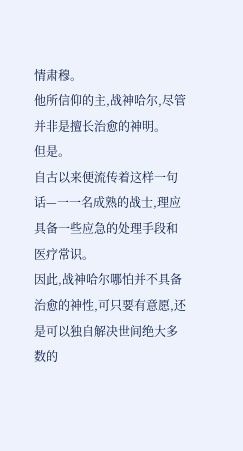情肃穆。
他所信仰的主,战神哈尔,尽管并非是擅长治愈的神明。
但是。
自古以来便流传着这样一句话—一一名成熟的战士,理应具备一些应急的处理手段和医疗常识。
因此,战神哈尔哪怕并不具备治愈的神性,可只要有意愿,还是可以独自解决世间绝大多数的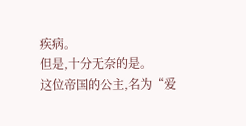疾病。
但是,十分无奈的是。
这位帝国的公主,名为“爱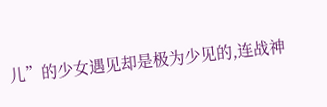儿”的少女遇见却是极为少见的,连战神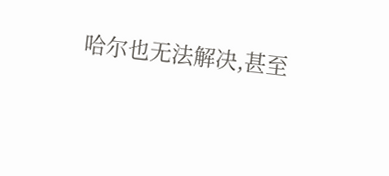哈尔也无法解决,甚至